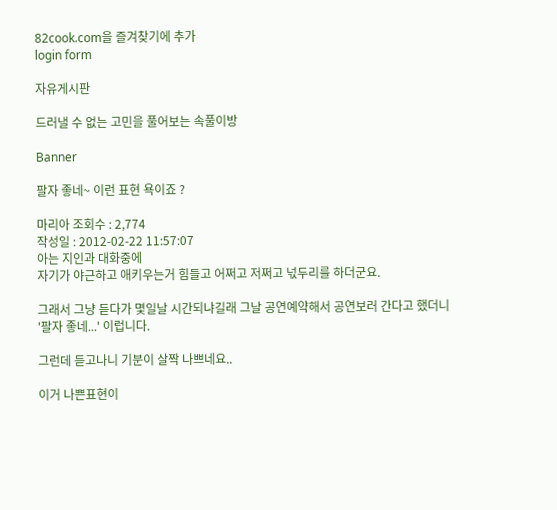82cook.com을 즐겨찾기에 추가
login form

자유게시판

드러낼 수 없는 고민을 풀어보는 속풀이방

Banner

팔자 좋네~ 이런 표현 욕이죠 ?

마리아 조회수 : 2,774
작성일 : 2012-02-22 11:57:07
아는 지인과 대화중에
자기가 야근하고 애키우는거 힘들고 어쩌고 저쩌고 넋두리를 하더군요.

그래서 그냥 듣다가 몇일날 시간되냐길래 그날 공연예약해서 공연보러 간다고 했더니
'팔자 좋네...' 이럽니다.

그런데 듣고나니 기분이 살짝 나쁘네요..

이거 나쁜표현이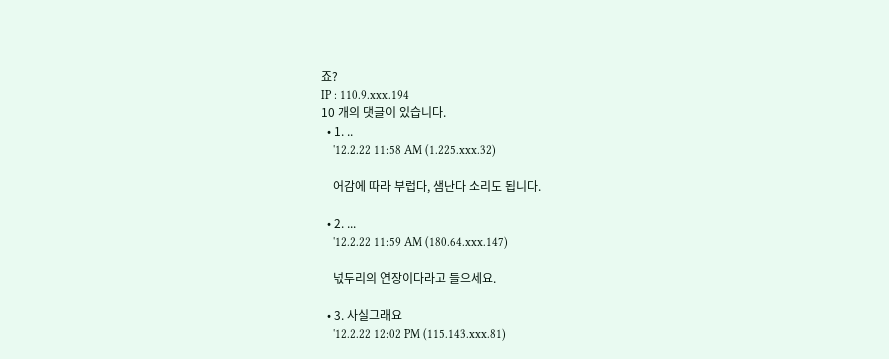죠?
IP : 110.9.xxx.194
10 개의 댓글이 있습니다.
  • 1. ..
    '12.2.22 11:58 AM (1.225.xxx.32)

    어감에 따라 부럽다, 샘난다 소리도 됩니다.

  • 2. ...
    '12.2.22 11:59 AM (180.64.xxx.147)

    넋두리의 연장이다라고 들으세요.

  • 3. 사실그래요
    '12.2.22 12:02 PM (115.143.xxx.81)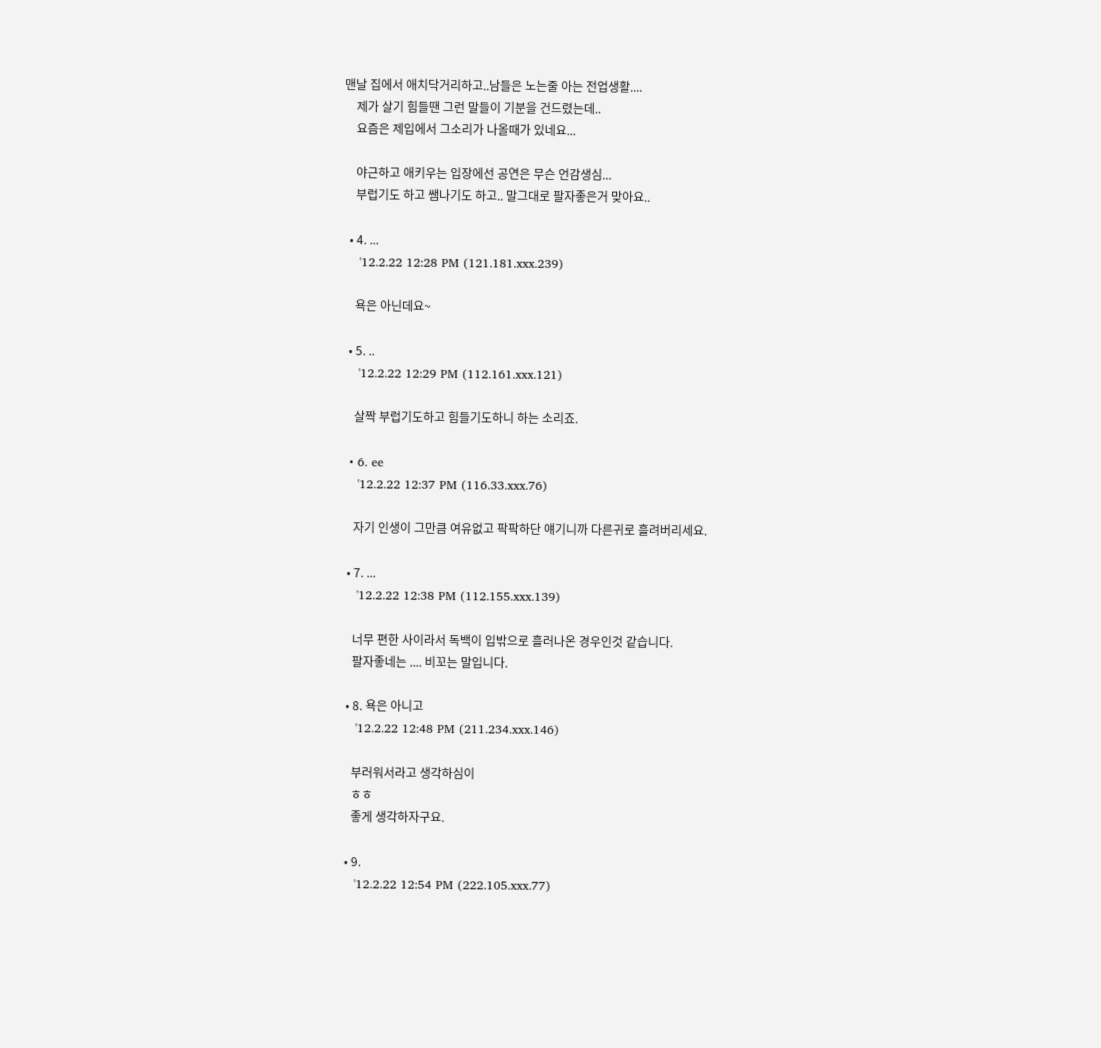맨날 집에서 애치닥거리하고..남들은 노는줄 아는 전업생활....
    제가 살기 힘들땐 그런 말들이 기분을 건드렸는데..
    요즘은 제입에서 그소리가 나올때가 있네요...

    야근하고 애키우는 입장에선 공연은 무슨 언감생심...
    부럽기도 하고 쌤나기도 하고.. 말그대로 팔자좋은거 맞아요..

  • 4. ...
    '12.2.22 12:28 PM (121.181.xxx.239)

    욕은 아닌데요~

  • 5. ..
    '12.2.22 12:29 PM (112.161.xxx.121)

    살짝 부럽기도하고 힘들기도하니 하는 소리죠.

  • 6. ee
    '12.2.22 12:37 PM (116.33.xxx.76)

    자기 인생이 그만큼 여유없고 팍팍하단 얘기니까 다른귀로 흘려버리세요.

  • 7. ...
    '12.2.22 12:38 PM (112.155.xxx.139)

    너무 편한 사이라서 독백이 입밖으로 흘러나온 경우인것 같습니다.
    팔자좋네는 .... 비꼬는 말입니다.

  • 8. 욕은 아니고
    '12.2.22 12:48 PM (211.234.xxx.146)

    부러워서라고 생각하심이
    ㅎㅎ
    좋게 생각하자구요.

  • 9.
    '12.2.22 12:54 PM (222.105.xxx.77)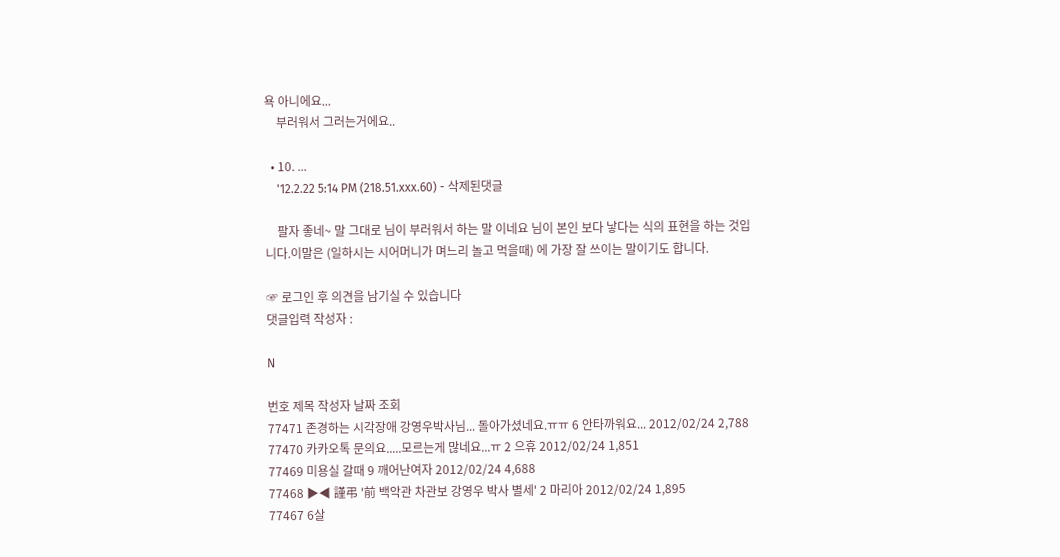욕 아니에요...
    부러워서 그러는거에요..

  • 10. ...
    '12.2.22 5:14 PM (218.51.xxx.60) - 삭제된댓글

    팔자 좋네~ 말 그대로 님이 부러워서 하는 말 이네요 님이 본인 보다 낳다는 식의 표현을 하는 것입니다.이말은 (일하시는 시어머니가 며느리 놀고 먹을때) 에 가장 잘 쓰이는 말이기도 합니다.

☞ 로그인 후 의견을 남기실 수 있습니다
댓글입력 작성자 :

N

번호 제목 작성자 날짜 조회
77471 존경하는 시각장애 강영우박사님... 돌아가셨네요.ㅠㅠ 6 안타까워요... 2012/02/24 2,788
77470 카카오톡 문의요.....모르는게 많네요...ㅠ 2 으휴 2012/02/24 1,851
77469 미용실 갈때 9 깨어난여자 2012/02/24 4,688
77468 ▶◀ 謹弔 '前 백악관 차관보 강영우 박사 별세' 2 마리아 2012/02/24 1,895
77467 6살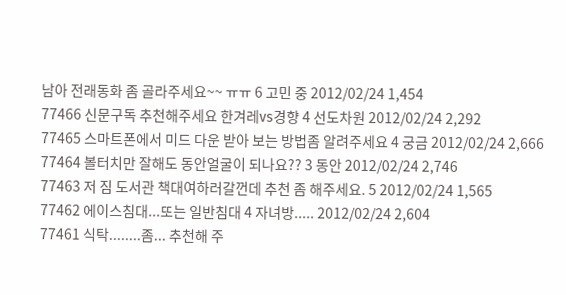남아 전래동화 좀 골라주세요~~ ㅠㅠ 6 고민 중 2012/02/24 1,454
77466 신문구독 추천해주세요 한겨레vs경향 4 선도차원 2012/02/24 2,292
77465 스마트폰에서 미드 다운 받아 보는 방법좀 알려주세요 4 궁금 2012/02/24 2,666
77464 볼터치만 잘해도 동안얼굴이 되나요?? 3 동안 2012/02/24 2,746
77463 저 짐 도서관 책대여하러갈껀데 추천 좀 해주세요. 5 2012/02/24 1,565
77462 에이스침대...또는 일반침대 4 자녀방..... 2012/02/24 2,604
77461 식탁........좀... 추천해 주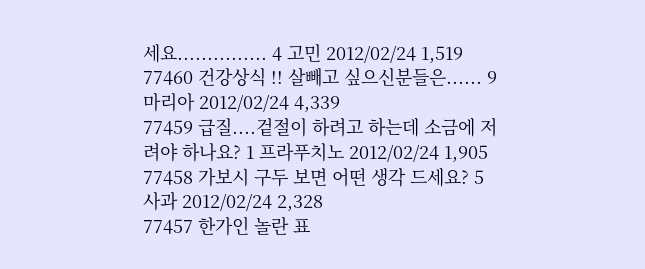세요............... 4 고민 2012/02/24 1,519
77460 건강상식 !! 살빼고 싶으신분들은...... 9 마리아 2012/02/24 4,339
77459 급질....겉절이 하려고 하는데 소금에 저려야 하나요? 1 프라푸치노 2012/02/24 1,905
77458 가보시 구두 보면 어떤 생각 드세요? 5 사과 2012/02/24 2,328
77457 한가인 놀란 표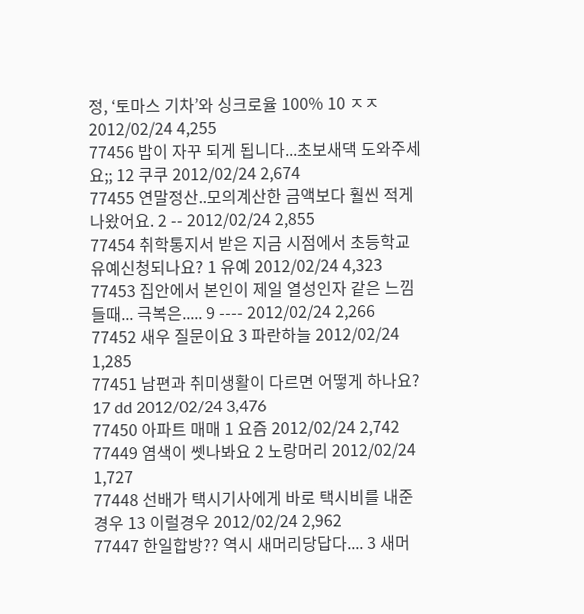정, ‘토마스 기차’와 싱크로율 100% 10 ㅈㅈ 2012/02/24 4,255
77456 밥이 자꾸 되게 됩니다...초보새댁 도와주세요;; 12 쿠쿠 2012/02/24 2,674
77455 연말정산..모의계산한 금액보다 훨씬 적게나왔어요. 2 -- 2012/02/24 2,855
77454 취학통지서 받은 지금 시점에서 초등학교 유예신청되나요? 1 유예 2012/02/24 4,323
77453 집안에서 본인이 제일 열성인자 같은 느낌 들때... 극복은..... 9 ---- 2012/02/24 2,266
77452 새우 질문이요 3 파란하늘 2012/02/24 1,285
77451 남편과 취미생활이 다르면 어떻게 하나요? 17 dd 2012/02/24 3,476
77450 아파트 매매 1 요즘 2012/02/24 2,742
77449 염색이 쎗나봐요 2 노랑머리 2012/02/24 1,727
77448 선배가 택시기사에게 바로 택시비를 내준 경우 13 이럴경우 2012/02/24 2,962
77447 한일합방?? 역시 새머리당답다.... 3 새머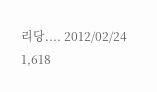리당.... 2012/02/24 1,618